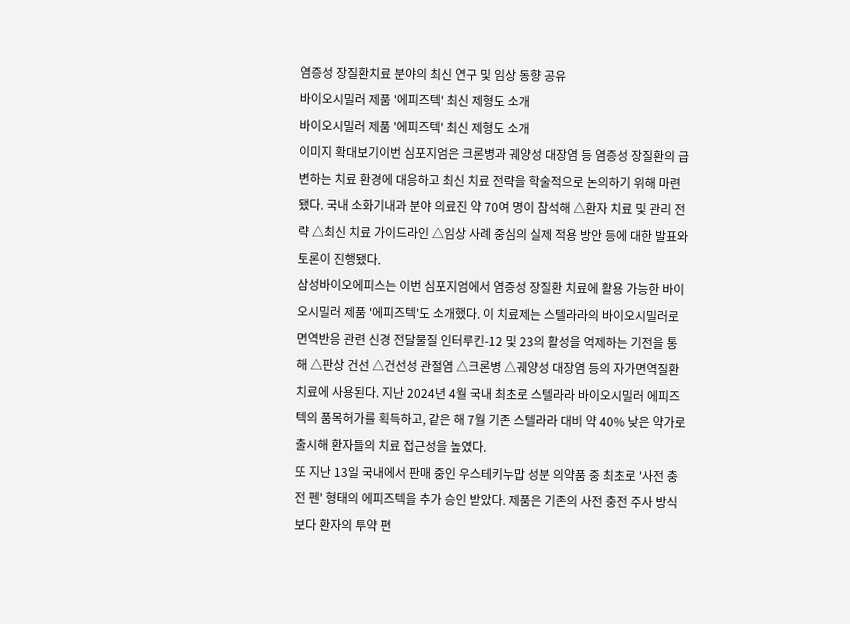염증성 장질환치료 분야의 최신 연구 및 임상 동향 공유
바이오시밀러 제품 '에피즈텍' 최신 제형도 소개
바이오시밀러 제품 '에피즈텍' 최신 제형도 소개
이미지 확대보기이번 심포지엄은 크론병과 궤양성 대장염 등 염증성 장질환의 급변하는 치료 환경에 대응하고 최신 치료 전략을 학술적으로 논의하기 위해 마련됐다. 국내 소화기내과 분야 의료진 약 70여 명이 참석해 △환자 치료 및 관리 전략 △최신 치료 가이드라인 △임상 사례 중심의 실제 적용 방안 등에 대한 발표와 토론이 진행됐다.
삼성바이오에피스는 이번 심포지엄에서 염증성 장질환 치료에 활용 가능한 바이오시밀러 제품 '에피즈텍'도 소개했다. 이 치료제는 스텔라라의 바이오시밀러로 면역반응 관련 신경 전달물질 인터루킨-12 및 23의 활성을 억제하는 기전을 통해 △판상 건선 △건선성 관절염 △크론병 △궤양성 대장염 등의 자가면역질환 치료에 사용된다. 지난 2024년 4월 국내 최초로 스텔라라 바이오시밀러 에피즈텍의 품목허가를 획득하고, 같은 해 7월 기존 스텔라라 대비 약 40% 낮은 약가로 출시해 환자들의 치료 접근성을 높였다.
또 지난 13일 국내에서 판매 중인 우스테키누맙 성분 의약품 중 최초로 '사전 충전 펜' 형태의 에피즈텍을 추가 승인 받았다. 제품은 기존의 사전 충전 주사 방식보다 환자의 투약 편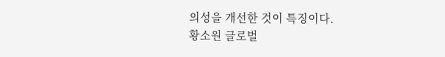의성을 개선한 것이 특징이다.
황소원 글로벌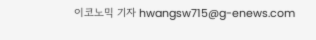이코노믹 기자 hwangsw715@g-enews.com